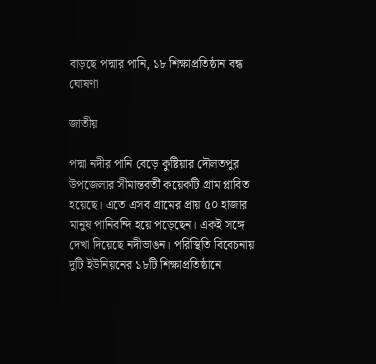বাড়ছে পদ্মার পানি, ১৮ শিক্ষাপ্রতিষ্ঠান বন্ধ ঘোষণা

জাতীয়

পদ্মা নদীর পানি বেড়ে কুষ্টিয়ার দৌলতপুর উপজেলার সীমান্তবর্তী কয়েকটি গ্রাম প্লাবিত হয়েছে। এতে এসব গ্রামের প্রায় ৫০ হাজার মানুষ পানিবন্দি হয়ে পড়েছেন। একই সঙ্গে দেখা দিয়েছে নদীভাঙন। পরিস্থিতি বিবেচনায় দুটি ইউনিয়নের ১৮টি শিক্ষাপ্রতিষ্ঠানে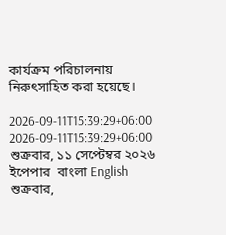কার্যক্রম পরিচালনায় নিরুৎসাহিত করা হয়েছে।

2026-09-11T15:39:29+06:00
2026-09-11T15:39:29+06:00
শুক্রবার, ১১ সেপ্টেম্বর ২০২৬
ইপেপার  বাংলা English
শুক্রবার,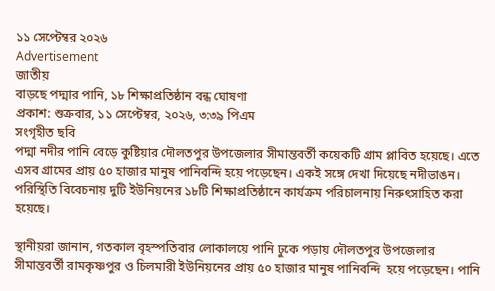১১ সেপ্টেম্বর ২০২৬
Advertisement
জাতীয়
বাড়ছে পদ্মার পানি, ১৮ শিক্ষাপ্রতিষ্ঠান বন্ধ ঘোষণা
প্রকাশ: শুক্রবার, ১১ সেপ্টেম্বর, ২০২৬, ৩:৩৯ পিএম
সংগৃহীত ছবি
পদ্মা নদীর পানি বেড়ে কুষ্টিয়ার দৌলতপুর উপজেলার সীমান্তবর্তী কয়েকটি গ্রাম প্লাবিত হয়েছে। এতে এসব গ্রামের প্রায় ৫০ হাজার মানুষ পানিবন্দি হয়ে পড়েছেন। একই সঙ্গে দেখা দিয়েছে নদীভাঙন। পরিস্থিতি বিবেচনায় দুটি ইউনিয়নের ১৮টি শিক্ষাপ্রতিষ্ঠানে কার্যক্রম পরিচালনায় নিরুৎসাহিত করা হয়েছে।

স্থানীয়রা জানান, গতকাল বৃহস্পতিবার লোকালয়ে পানি ঢুকে পড়ায় দৌলতপুর উপজেলার সীমান্তবর্তী রামকৃষ্ণপুর ও চিলমারী ইউনিয়নের প্রায় ৫০ হাজার মানুষ পানিবন্দি  হয়ে পড়েছেন। পানি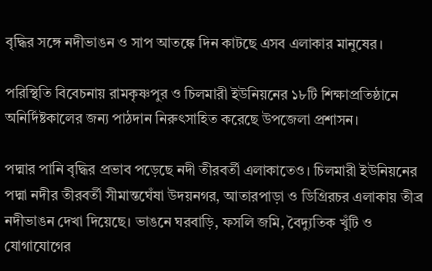বৃদ্ধির সঙ্গে নদীভাঙন ও সাপ আতঙ্কে দিন কাটছে এসব এলাকার মানুষের।

পরিস্থিতি বিবেচনায় রামকৃষ্ণপুর ও চিলমারী ইউনিয়নের ১৮টি শিক্ষাপ্রতিষ্ঠানে অনির্দিষ্টকালের জন্য পাঠদান নিরুৎসাহিত করেছে উপজেলা প্রশাসন।

পদ্মার পানি বৃদ্ধির প্রভাব পড়েছে নদী তীরবর্তী এলাকাতেও। চিলমারী ইউনিয়নের পদ্মা নদীর তীরবর্তী সীমান্তঘেঁষা উদয়নগর, আতারপাড়া ও ডিগ্রিরচর এলাকায় তীব্র নদীভাঙন দেখা দিয়েছে। ভাঙনে ঘরবাড়ি, ফসলি জমি, বৈদ্যুতিক খুঁটি ও যোগাযোগের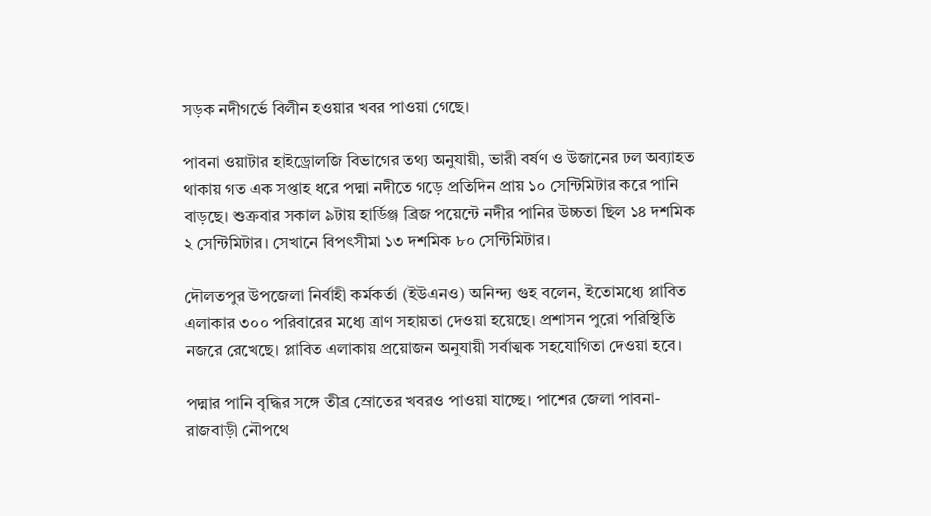সড়ক নদীগর্ভে বিলীন হওয়ার খবর পাওয়া গেছে।

পাবনা ওয়াটার হাইড্রোলজি বিভাগের তথ্য অনুযায়ী, ভারী বর্ষণ ও উজানের ঢল অব্যাহত থাকায় গত এক সপ্তাহ ধরে পদ্মা নদীতে গড়ে প্রতিদিন প্রায় ১০ সেন্টিমিটার করে পানি বাড়ছে। শুক্রবার সকাল ৯টায় হার্ডিঞ্জ ব্রিজ পয়েন্টে নদীর পানির উচ্চতা ছিল ১৪ দশমিক ২ সেন্টিমিটার। সেখানে বিপৎসীমা ১৩ দশমিক ৮০ সেন্টিমিটার।

দৌলতপুর উপজেলা নির্বাহী কর্মকর্তা (ইউএনও) অনিন্দ্য গুহ বলেন, ইতোমধ্যে প্লাবিত এলাকার ৩০০ পরিবারের মধ্যে ত্রাণ সহায়তা দেওয়া হয়েছে। প্রশাসন পুরো পরিস্থিতি নজরে রেখেছে। প্লাবিত এলাকায় প্রয়োজন অনুযায়ী সর্বাত্মক সহযোগিতা দেওয়া হবে।

পদ্মার পানি বৃদ্ধির সঙ্গে তীব্র স্রোতের খবরও পাওয়া যাচ্ছে। পাশের জেলা পাবনা-রাজবাড়ী নৌপথে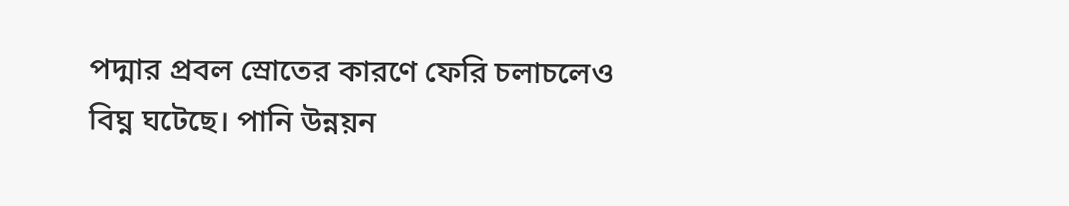পদ্মার প্রবল স্রোতের কারণে ফেরি চলাচলেও বিঘ্ন ঘটেছে। পানি উন্নয়ন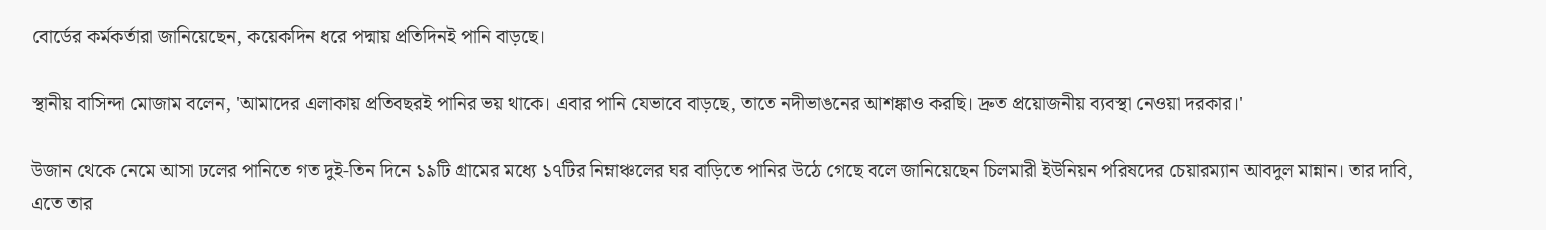বোর্ডের কর্মকর্তারা জানিয়েছেন, কয়েকদিন ধরে পদ্মায় প্রতিদিনই পানি বাড়ছে।

স্থানীয় বাসিন্দা মোজাম বলেন, 'আমাদের এলাকায় প্রতিবছরই পানির ভয় থাকে। এবার পানি যেভাবে বাড়ছে, তাতে নদীভাঙনের আশঙ্কাও করছি। দ্রুত প্রয়োজনীয় ব্যবস্থা নেওয়া দরকার।'

উজান থেকে নেমে আসা ঢলের পানিতে গত দুই-তিন দিনে ১৯টি গ্রামের মধ্যে ১৭টির নিম্নাঞ্চলের ঘর বাড়িতে পানির উঠে গেছে বলে জানিয়েছেন চিলমারী ইউনিয়ন পরিষদের চেয়ারম্যান আবদুল মান্নান। তার দাবি, এতে তার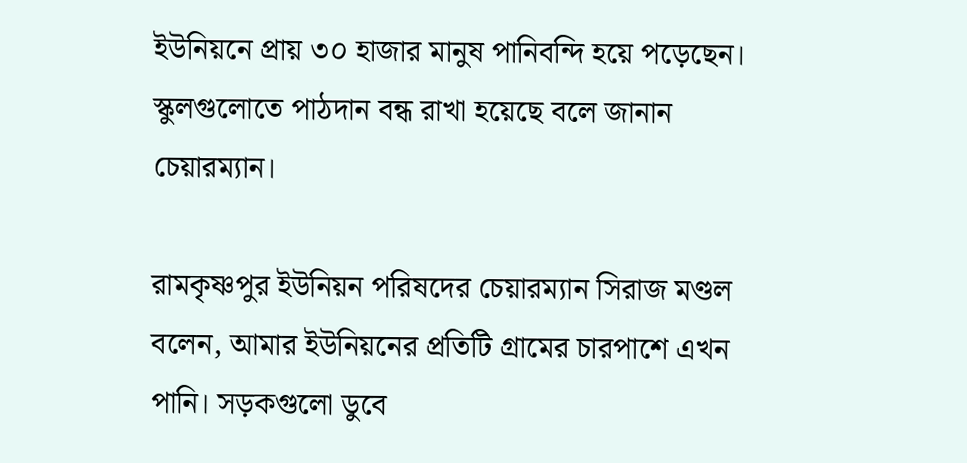ইউনিয়নে প্রায় ৩০ হাজার মানুষ পানিবন্দি হয়ে পড়েছেন। স্কুলগুলোতে পাঠদান বন্ধ রাখা হয়েছে বলে জানান চেয়ারম্যান।

রামকৃষ্ণপুর ইউনিয়ন পরিষদের চেয়ারম্যান সিরাজ মণ্ডল বলেন, আমার ইউনিয়নের প্রতিটি গ্রামের চারপাশে এখন পানি। সড়কগুলো ডুবে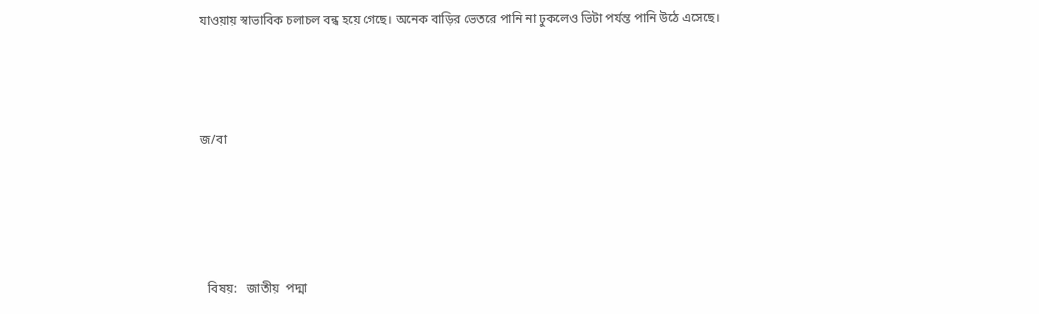যাওয়ায় স্বাভাবিক চলাচল বন্ধ হয়ে গেছে। অনেক বাড়ির ভেতরে পানি না ঢুকলেও ভিটা পর্যন্ত পানি উঠে এসেছে।



জ/বা




  বিষয়:   জাতীয়  পদ্মা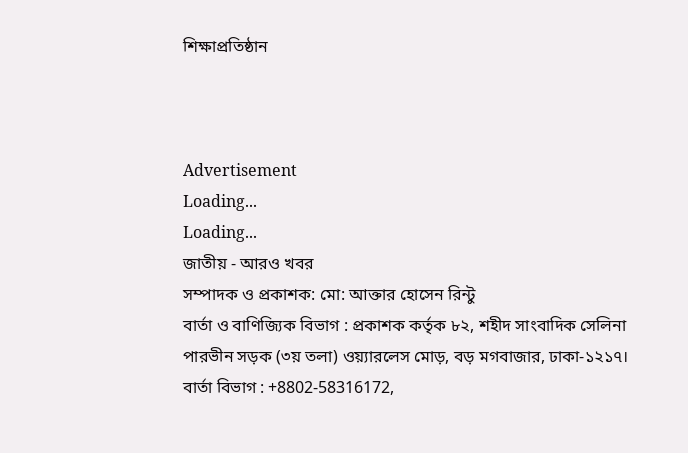শিক্ষাপ্রতিষ্ঠান



Advertisement
Loading...
Loading...
জাতীয় - আরও খবর
সম্পাদক ও প্রকাশক: মো: আক্তার হোসেন রিন্টু
বার্তা ও বাণিজ্যিক বিভাগ : প্রকাশক কর্তৃক ৮২, শহীদ সাংবাদিক সেলিনা পারভীন সড়ক (৩য় তলা) ওয়্যারলেস মোড়, বড় মগবাজার, ঢাকা-১২১৭।
বার্তা বিভাগ : +8802-58316172,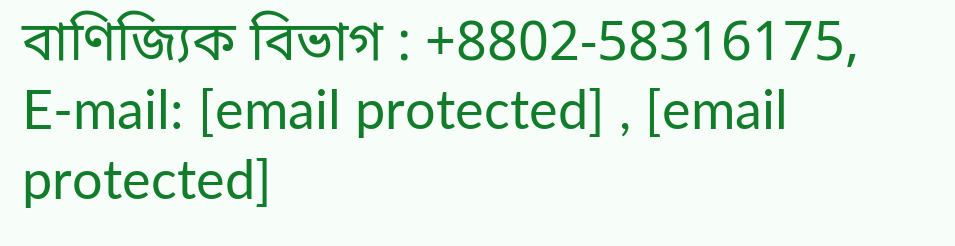বাণিজ্যিক বিভাগ : +8802-58316175, E-mail: [email protected] , [email protected]